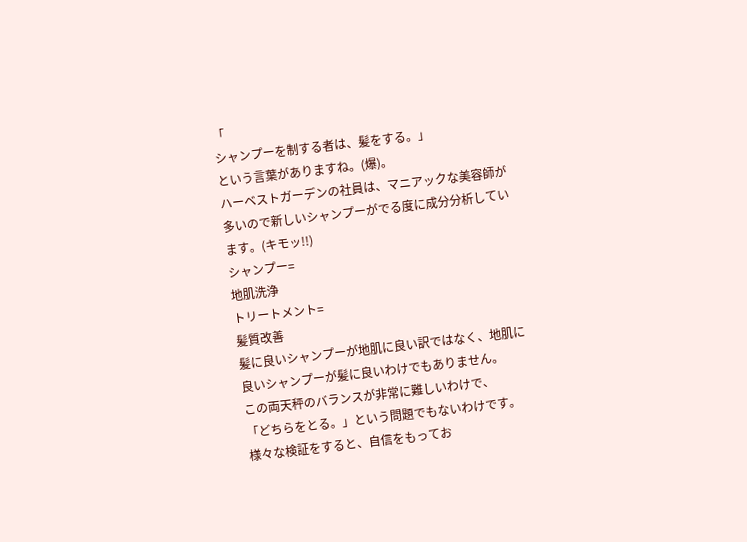「
シャンプーを制する者は、髪をする。」
という言葉がありますね。(爆)。
ハーベストガーデンの社員は、マニアックな美容師が多いので新しいシャンプーがでる度に成分分析しています。(キモッ!!)
シャンプー=
地肌洗浄
トリートメント=
髪質改善
髪に良いシャンプーが地肌に良い訳ではなく、地肌に良いシャンプーが髪に良いわけでもありません。
この両天秤のバランスが非常に難しいわけで、
「どちらをとる。」という問題でもないわけです。
様々な検証をすると、自信をもってお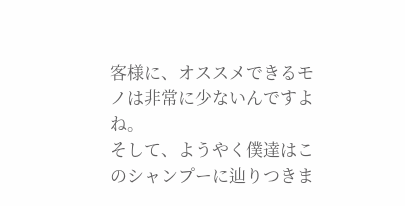客様に、オススメできるモノは非常に少ないんですよね。
そして、ようやく僕達はこのシャンプーに辿りつきま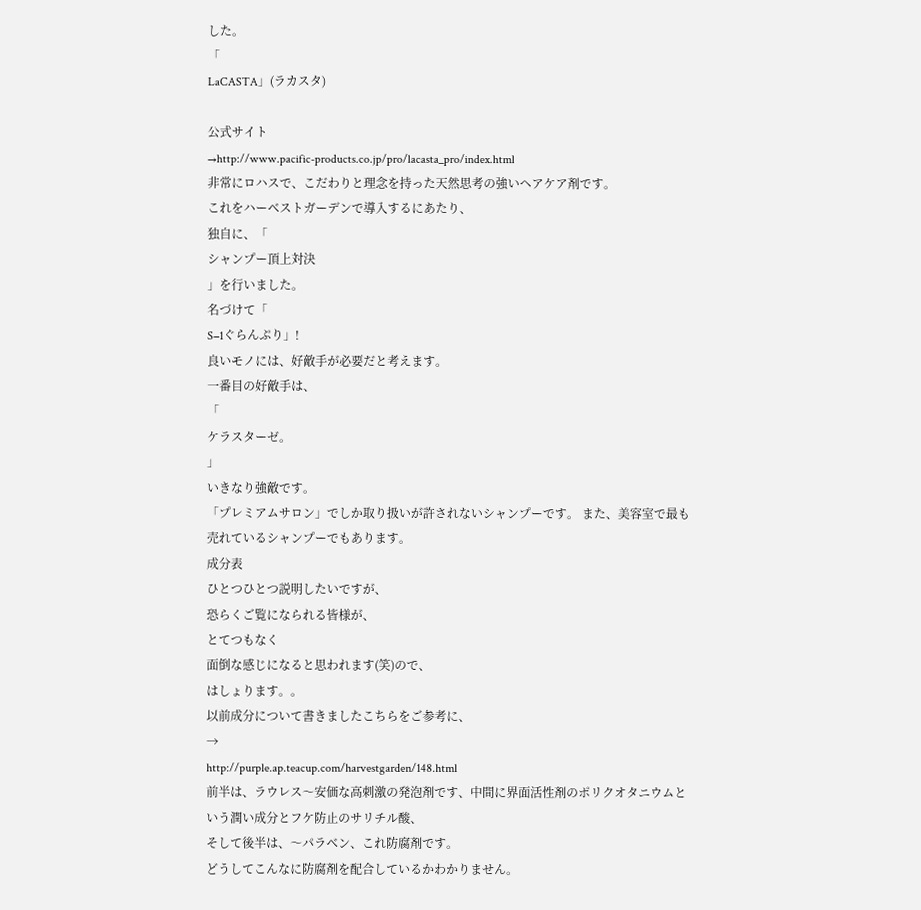した。
「
LaCASTA」(ラカスタ)

公式サイト
→http://www.pacific-products.co.jp/pro/lacasta_pro/index.html
非常にロハスで、こだわりと理念を持った天然思考の強いヘアケア剤です。
これをハーベストガーデンで導入するにあたり、
独自に、「
シャンプー頂上対決
」を行いました。
名づけて「
S−1ぐらんぷり」!
良いモノには、好敵手が必要だと考えます。
一番目の好敵手は、
「
ケラスターゼ。
」
いきなり強敵です。
「プレミアムサロン」でしか取り扱いが許されないシャンプーです。 また、美容室で最も売れているシャンプーでもあります。
成分表
ひとつひとつ説明したいですが、
恐らくご覧になられる皆様が、
とてつもなく
面倒な感じになると思われます(笑)ので、
はしょります。。
以前成分について書きましたこちらをご参考に、
→
http://purple.ap.teacup.com/harvestgarden/148.html
前半は、ラウレス〜安価な高刺激の発泡剤です、中間に界面活性剤のポリクオタニウムという潤い成分とフケ防止のサリチル酸、
そして後半は、〜パラベン、これ防腐剤です。
どうしてこんなに防腐剤を配合しているかわかりません。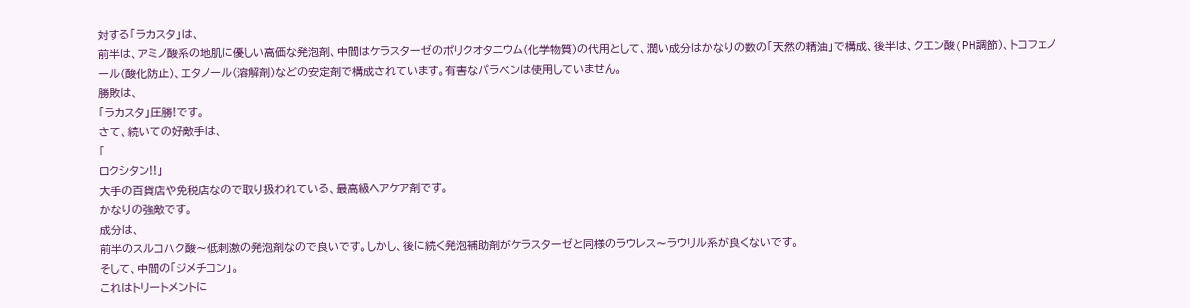対する「ラカスタ」は、
前半は、アミノ酸系の地肌に優しい高価な発泡剤、中間はケラスターゼのポリクオタニウム(化学物質)の代用として、潤い成分はかなりの数の「天然の精油」で構成、後半は、クエン酸(PH調節)、トコフェノール(酸化防止)、エタノール(溶解剤)などの安定剤で構成されています。有害なパラベンは使用していません。
勝敗は、
「ラカスタ」圧勝!です。
さて、続いての好敵手は、
「
ロクシタン!!」
大手の百貨店や免税店なので取り扱われている、最高級ヘアケア剤です。
かなりの強敵です。
成分は、
前半のスルコハク酸〜低刺激の発泡剤なので良いです。しかし、後に続く発泡補助剤がケラスターゼと同様のラウレス〜ラウリル系が良くないです。
そして、中間の「ジメチコン」。
これはトリートメントに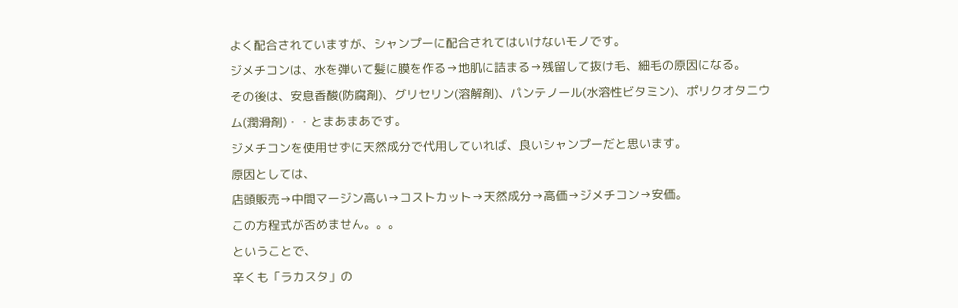よく配合されていますが、シャンプーに配合されてはいけないモノです。
ジメチコンは、水を弾いて髪に膜を作る→地肌に詰まる→残留して抜け毛、細毛の原因になる。
その後は、安息香酸(防腐剤)、グリセリン(溶解剤)、パンテノール(水溶性ビタミン)、ポリクオタニウム(潤滑剤)・・とまあまあです。
ジメチコンを使用せずに天然成分で代用していれば、良いシャンプーだと思います。
原因としては、
店頭販売→中間マージン高い→コストカット→天然成分→高価→ジメチコン→安価。
この方程式が否めません。。。
ということで、
辛くも「ラカスタ」の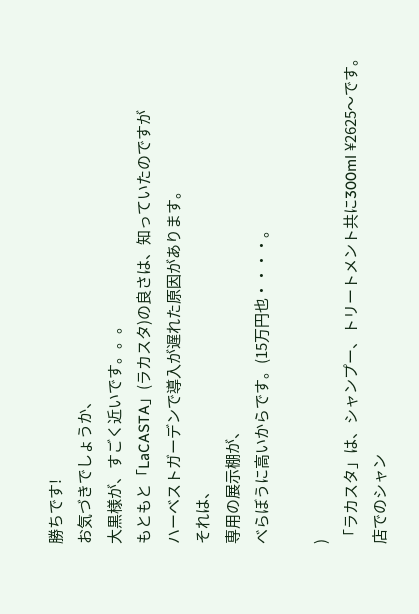勝ちです!
お気づきでしょうか、
大黒様が、すごく近いです。。。
もともと「LaCASTA」(ラカスタ)の良さは、知っていたのですが
ハーベストガーデンで導入が遅れた原因があります。
それは、
専用の展示棚が、
べらぼうに高いからです。(15万円也・・・・。

)
「ラカスタ」は、シャンプー、トリートメント共に300ml ¥2625〜です。
店でのシャン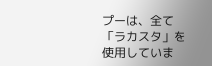プーは、全て「ラカスタ」を使用していま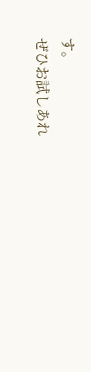す。
ぜひお試しあれ